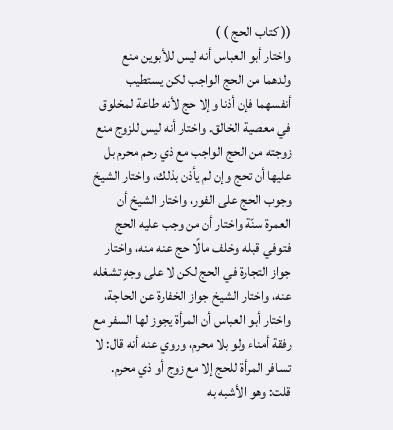(( كتاب الحج ) )
واختار أبو العباس أنه ليس للأبوين منع ولدهما من الحج الواجب لكن يستطيب أنفسهما فإن أذنا وإلا حج لأنه طاعة لمخلوق في معصية الخالق. واختار أنه ليس للزوج منع زوجته من الحج الواجب مع ذي رحم محرم بل عليها أن تحج وإن لم يأذن بذلك، واختار الشيخ وجوب الحج على الفور، واختار الشيخ أن العمرة سنّة واختار أن من وجب عليه الحج فتوفي قبله وخلف مالًا حج عنه منه، واختار جواز التجارة في الحج لكن لا على وجهٍ تشغله عنه، واختار الشيخ جواز الخفارة عن الحاجة، واختار أبو العباس أن المرأة يجوز لها السفر مع رفقة أمناء ولو بلا محرم، وروي عنه أنه قال: لا تسافر المرأة للحج إلا مع زوج أو ذي محرم. قلت: وهو الأشبه به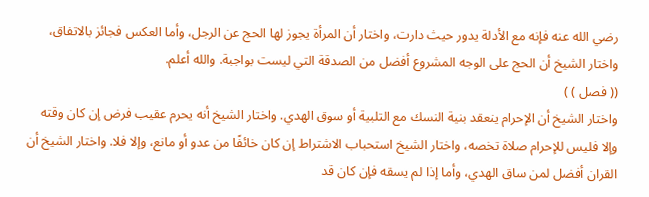رضي الله عنه فإنه مع الأدلة يدور حيث دارت، واختار أن المرأة يجوز لها الحج عن الرجل، وأما العكس فجائز بالاتفاق، واختار الشيخ أن الحج على الوجه المشروع أفضل من الصدقة التي ليست بواجبة. والله أعلم.
(( فصل ) )
واختار الشيخ أن الإحرام ينعقد بنية النسك مع التلبية أو سوق الهدي. واختار الشيخ أنه يحرم عقيب فرض إن كان وقته وإلا فليس للإحرام صلاة تخصه، واختار الشيخ استحباب الاشتراط إن كان خائفًا من عدو أو مانع، وإلا فلا. واختار الشيخ أن القران أفضل لمن ساق الهدي، وأما إذا لم يسقه فإن كان قد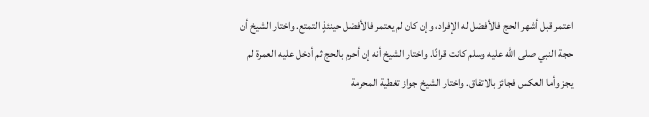اعتمر قبل أشهر الحج فالأفضل له الإفراد، وإن كان لم يعتمر فالأفضل حينئذٍ التمتع. واختار الشيخ أن حجة النبي صلى الله عليه وسلم كانت قرانًا. واختار الشيخ أنه إن أحرم بالحج ثم أدخل عليه العمرة لم يجز وأما العكس فجائز بالاتفاق. واختار الشيخ جواز تغطية المحرمة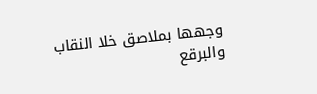وجهها بملاصق خلا النقاب والبرقع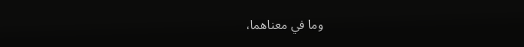وما في معناهما،